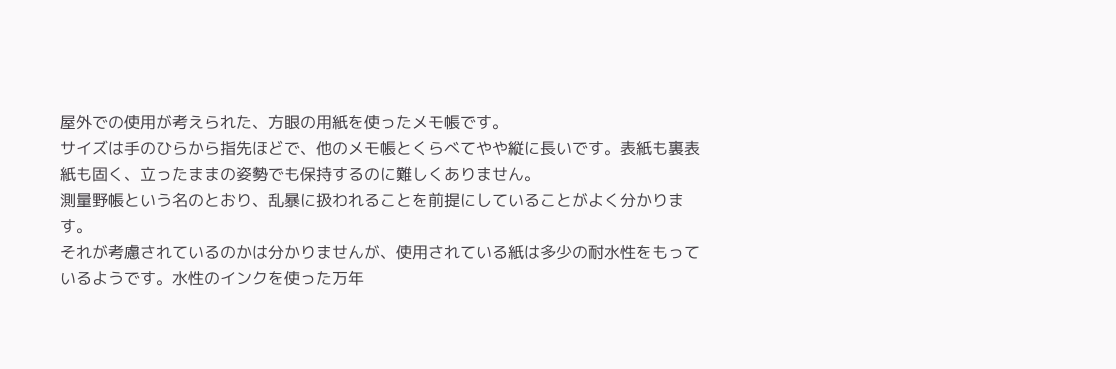屋外での使用が考えられた、方眼の用紙を使ったメモ帳です。
サイズは手のひらから指先ほどで、他のメモ帳とくらべてやや縦に長いです。表紙も裏表紙も固く、立ったままの姿勢でも保持するのに難しくありません。
測量野帳という名のとおり、乱暴に扱われることを前提にしていることがよく分かります。
それが考慮されているのかは分かりませんが、使用されている紙は多少の耐水性をもっているようです。水性のインクを使った万年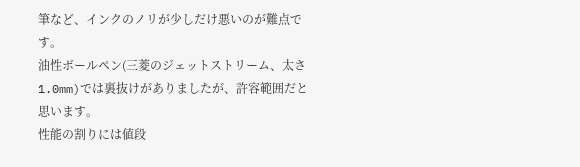筆など、インクのノリが少しだけ悪いのが難点です。
油性ボールペン(三菱のジェットストリーム、太さ1.0mm)では裏抜けがありましたが、許容範囲だと思います。
性能の割りには値段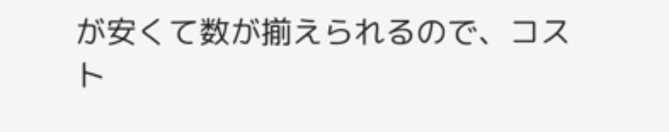が安くて数が揃えられるので、コスト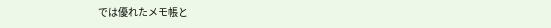では優れたメモ帳と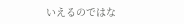いえるのではな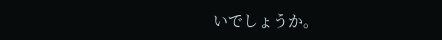いでしょうか。